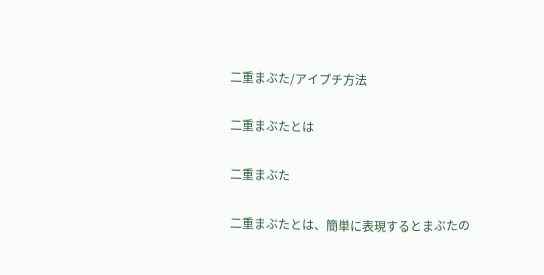二重まぶた/アイプチ方法

二重まぶたとは

二重まぶた

二重まぶたとは、簡単に表現するとまぶたの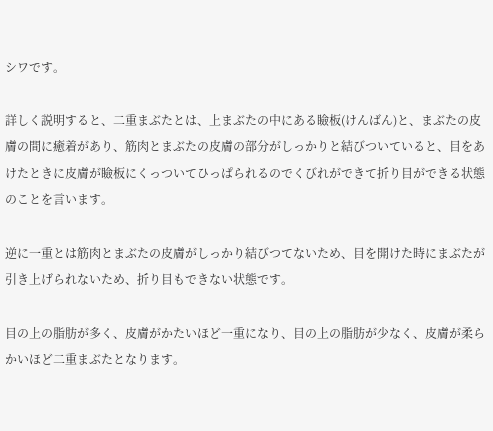シワです。

詳しく説明すると、二重まぶたとは、上まぶたの中にある瞼板(けんばん)と、まぶたの皮膚の間に癒着があり、筋肉とまぶたの皮膚の部分がしっかりと結びついていると、目をあけたときに皮膚が瞼板にくっついてひっぱられるのでくびれができて折り目ができる状態のことを言います。

逆に一重とは筋肉とまぶたの皮膚がしっかり結びつてないため、目を開けた時にまぶたが引き上げられないため、折り目もできない状態です。

目の上の脂肪が多く、皮膚がかたいほど一重になり、目の上の脂肪が少なく、皮膚が柔らかいほど二重まぶたとなります。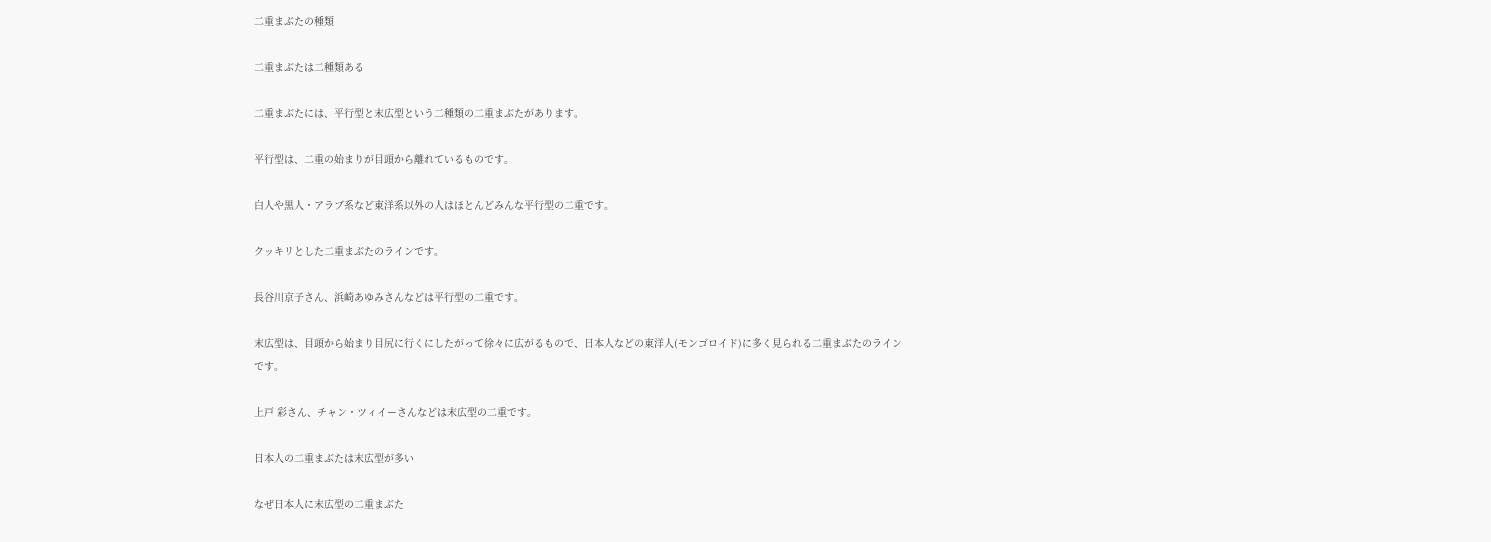二重まぶたの種類

二重まぶたは二種類ある

二重まぶたには、平行型と末広型という二種類の二重まぶたがあります。

平行型は、二重の始まりが目頭から離れているものです。

白人や黒人・アラブ系など東洋系以外の人はほとんどみんな平行型の二重です。

クッキリとした二重まぶたのラインです。

長谷川京子さん、浜崎あゆみさんなどは平行型の二重です。

末広型は、目頭から始まり目尻に行くにしたがって徐々に広がるもので、日本人などの東洋人(モンゴロイド)に多く見られる二重まぶたのラインです。

上戸 彩さん、チャン・ツィイーさんなどは末広型の二重です。

日本人の二重まぶたは末広型が多い

なぜ日本人に末広型の二重まぶた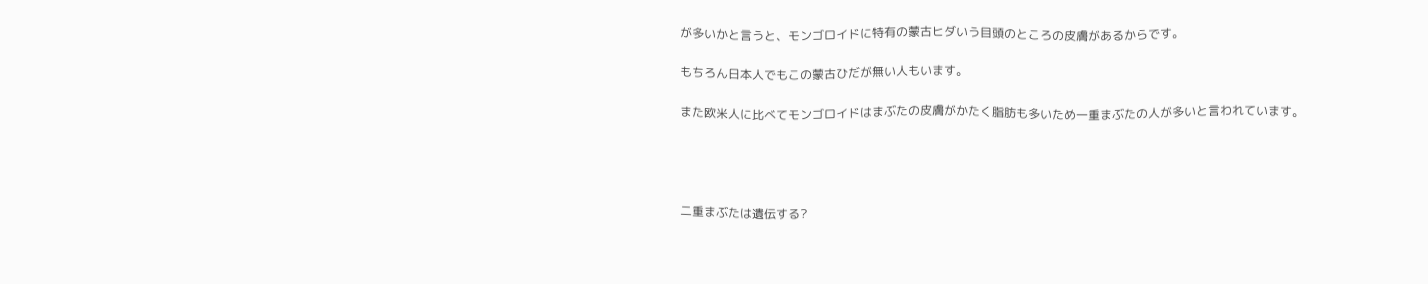が多いかと言うと、モンゴロイドに特有の蒙古ヒダいう目頭のところの皮膚があるからです。

もちろん日本人でもこの蒙古ひだが無い人もいます。

また欧米人に比べてモンゴロイドはまぶたの皮膚がかたく脂肪も多いため一重まぶたの人が多いと言われています。




二重まぶたは遺伝する?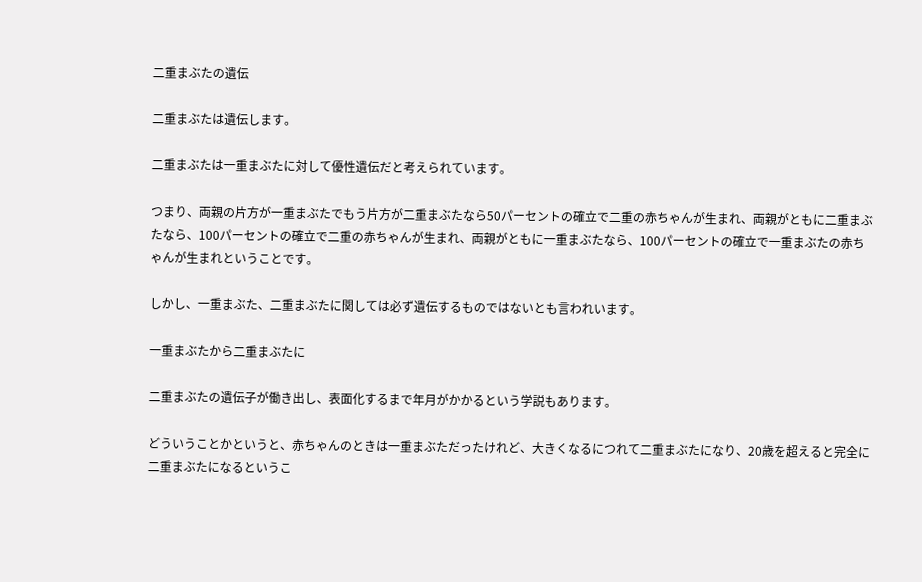二重まぶたの遺伝

二重まぶたは遺伝します。

二重まぶたは一重まぶたに対して優性遺伝だと考えられています。

つまり、両親の片方が一重まぶたでもう片方が二重まぶたなら50パーセントの確立で二重の赤ちゃんが生まれ、両親がともに二重まぶたなら、100パーセントの確立で二重の赤ちゃんが生まれ、両親がともに一重まぶたなら、100パーセントの確立で一重まぶたの赤ちゃんが生まれということです。

しかし、一重まぶた、二重まぶたに関しては必ず遺伝するものではないとも言われいます。

一重まぶたから二重まぶたに

二重まぶたの遺伝子が働き出し、表面化するまで年月がかかるという学説もあります。

どういうことかというと、赤ちゃんのときは一重まぶただったけれど、大きくなるにつれて二重まぶたになり、20歳を超えると完全に二重まぶたになるというこ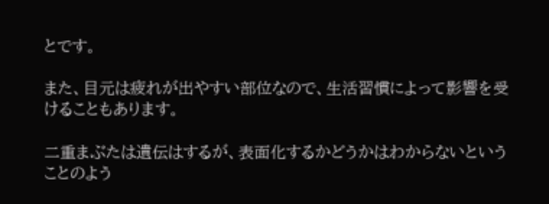とです。

また、目元は疲れが出やすい部位なので、生活習慣によって影響を受けることもあります。

二重まぶたは遺伝はするが、表面化するかどうかはわからないということのよう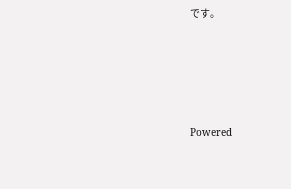です。





Powered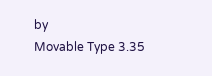by
Movable Type 3.35